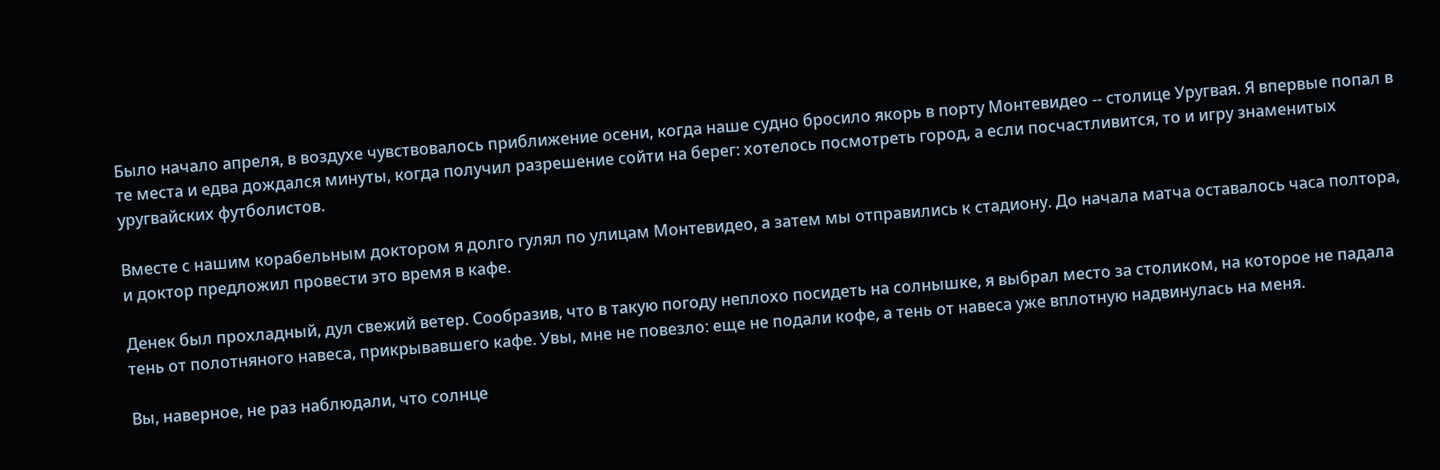Было начало апреля, в воздухе чувствовалось приближение осени, когда наше судно бросило якорь в порту Монтевидео -- столице Уругвая. Я впервые попал в те места и едва дождался минуты, когда получил разрешение сойти на берег: хотелось посмотреть город, а если посчастливится, то и игру знаменитых уругвайских футболистов.

Вместе с нашим корабельным доктором я долго гулял по улицам Монтевидео, а затем мы отправились к стадиону. До начала матча оставалось часа полтора, и доктор предложил провести это время в кафе.

Денек был прохладный, дул свежий ветер. Сообразив, что в такую погоду неплохо посидеть на солнышке, я выбрал место за столиком, на которое не падала тень от полотняного навеса, прикрывавшего кафе. Увы, мне не повезло: еще не подали кофе, а тень от навеса уже вплотную надвинулась на меня.

Вы, наверное, не раз наблюдали, что солнце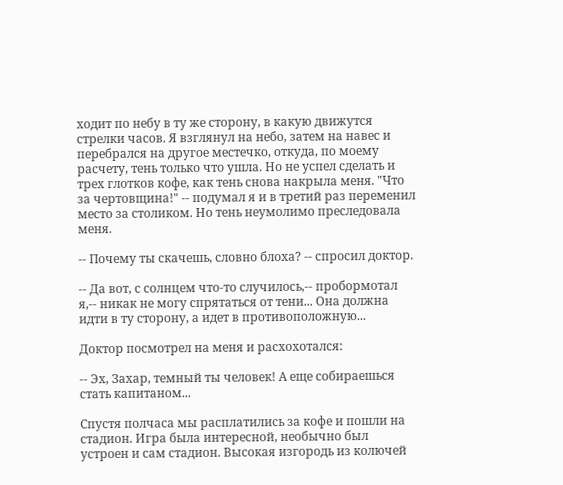ходит по небу в ту же сторону, в какую движутся стрелки часов. Я взглянул на небо, затем на навес и перебрался на другое местечко, откуда, по моему расчету, тень только что ушла. Но не успел сделать и трех глотков кофе, как тень снова накрыла меня. "Что за чертовщина!" -- подумал я и в третий раз переменил место за столиком. Но тень неумолимо преследовала меня.

-- Почему ты скачешь, словно блоха? -- спросил доктор.

-- Да вот, с солнцем что-то случилось,-- пробормотал я,-- никак не могу спрятаться от тени... Она должна идти в ту сторону, а идет в противоположную...

Доктор посмотрел на меня и расхохотался:

-- Эх, Захар, темный ты человек! А еще собираешься стать капитаном...

Спустя полчаса мы расплатились за кофе и пошли на стадион. Игра была интересной, необычно был устроен и сам стадион. Высокая изгородь из колючей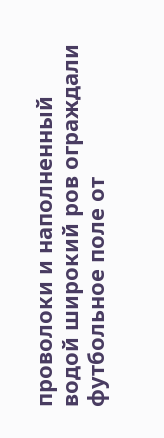проволоки и наполненный водой широкий ров ограждали футбольное поле от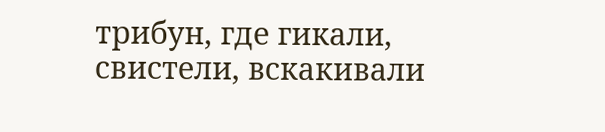трибун, где гикали, свистели, вскакивали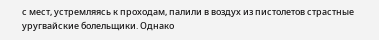с мест, устремляясь к проходам, палили в воздух из пистолетов страстные уругвайские болельщики. Однако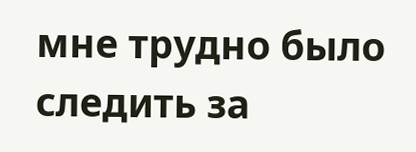мне трудно было следить за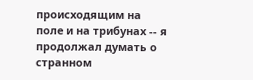происходящим на поле и на трибунах -- я продолжал думать о странном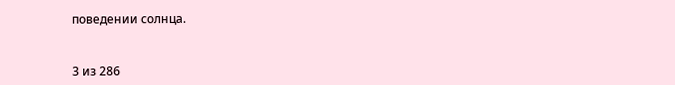поведении солнца.



3 из 286